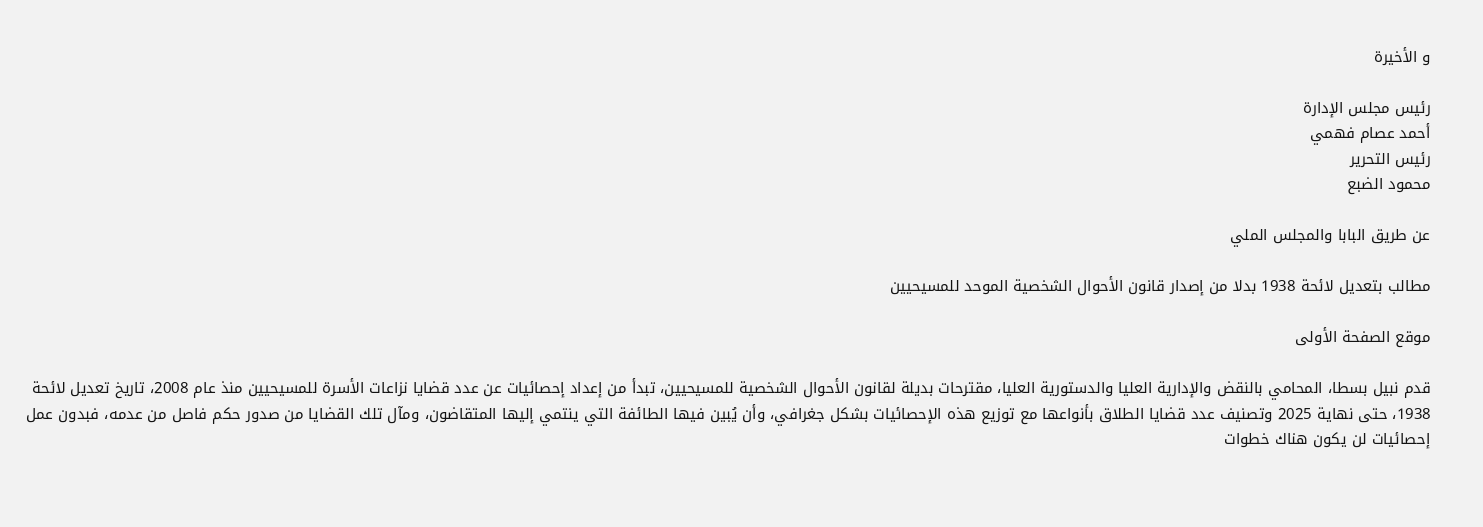و الأخيرة

رئيس مجلس الإدارة
أحمد عصام فهمي
رئيس التحرير
محمود الضبع

عن طريق البابا والمجلس الملي

مطالب بتعديل لائحة 1938 بدلا من إصدار قانون الأحوال الشخصية الموحد للمسيحيين

موقع الصفحة الأولى

قدم نبيل بسطا، المحامي بالنقض والإدارية العليا والدستورية العليا، مقترحات بديلة لقانون الأحوال الشخصية للمسيحيين، تبدأ من إعداد إحصائيات عن عدد قضايا نزاعات الأسرة للمسيحيين منذ عام 2008، تاريخ تعديل لائحة 1938، حتى نهاية 2025 وتصنيف عدد قضايا الطلاق بأنواعها مع توزيع هذه الإحصائيات بشكل جغرافي، وأن يُبين فيها الطائفة التي ينتمي إليها المتقاضون، ومآل تلك القضايا من صدور حكم فاصل من عدمه، فبدون عمل إحصائيات لن يكون هناك خطوات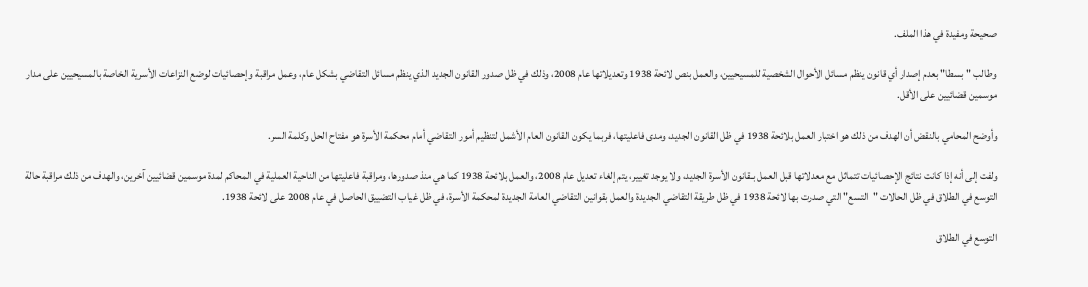صحيحة ومفيدة في هذا الملف.

وطالب "بسطا" بعدم إصدار أي قانون ينظم مسائل الأحوال الشخصية للمسيحيين، والعمل بنص لائحة 1938 وتعديلاتها عام 2008، وذلك في ظل صدور القانون الجديد الذي ينظم مسائل التقاضي بشكل عام، وعمل مراقبة وإحصائيات لوضع النزاعات الأسرية الخاصة بالمسيحيين على مدار موسمين قضائيين على الأقل.

وأوضح المحامي بالنقض أن الهدف من ذلك هو اختبار العمل بلائحة 1938 في ظل القانون الجديد، ومدى فاعليتها، فربما يكون القانون العام الأشمل لتنظيم أمور التقاضي أمام محكمة الأسرة هو مفتاح الحل وكلمة السر.

ولفت إلى أنه إذا كانت نتائج الإحصائيات تتماثل مع معدلاتها قبل العمل بـقانون الأسرة الجديد، ولا يوجد تغيير، يتم إلغاء تعديل عام 2008، والعمل بلائحة 1938 كما هي منذ صدورها، ومراقبة فاعليتها من الناحية العملية في المحاكم لمدة موسمين قضائيين آخرين، والهدف من ذلك مراقبة حالة التوسع في الطلاق في ظل الحالات "التسع" التي صدرت بها لائحة 1938 في ظل طريقة التقاضي الجديدة والعمل بقوانين التقاضي العامة الجديدة لمحكمة الأسرة، في ظل غياب التضييق الحاصل في عام 2008 على لائحة 1938.

التوسع في الطلاق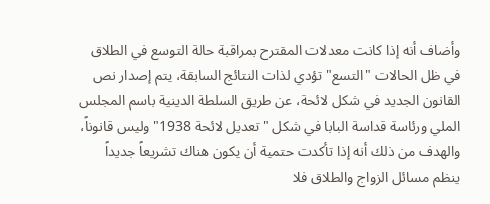وأضاف أنه إذا كانت معدلات المقترح بمراقبة حالة التوسع في الطلاق في ظل الحالات "التسع" تؤدي لذات النتائج السابقة، يتم إصدار نص القانون الجديد في شكل لائحة، عن طريق السلطة الدينية باسم المجلس الملي ورئاسة قداسة البابا في شكل "تعديل لائحة 1938" وليس قانوناً، والهدف من ذلك أنه إذا تأكدت حتمية أن يكون هناك تشريعاً جديداً ينظم مسائل الزواج والطلاق فلا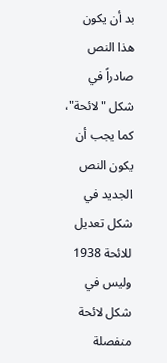بد أن يكون هذا النص صادراً في شكل "لائحة"، كما يجب أن يكون النص الجديد في شكل تعديل للائحة 1938 وليس في شكل لائحة منفصلة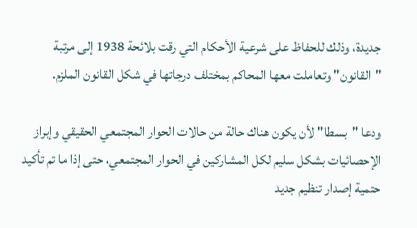جديدة، وذلك للحفاظ على شرعية الأحكام التي رقت بلائحة 1938 إلى مرتبة "القانون" وتعاملت معها المحاكم بمختلف درجاتها في شكل القانون الملزم.

ودعا "بسطا" لأن يكون هناك حالة من حالات الحوار المجتمعي الحقيقي وإبراز الإحصائيات بشكل سليم لكل المشاركين في الحوار المجتمعي، حتى إذا ما تم تأكيد حتمية إصدار تنظيم جديد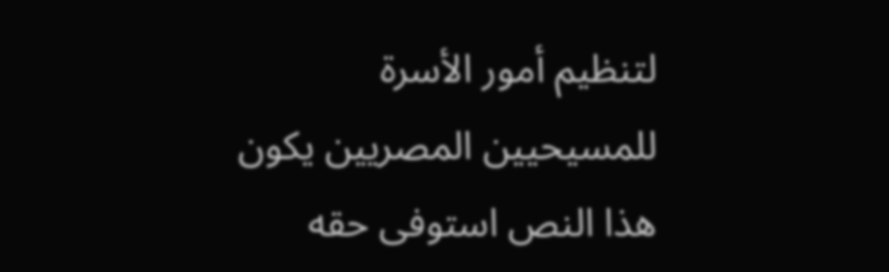لتنظيم أمور الأسرة للمسيحيين المصريين يكون هذا النص استوفى حقه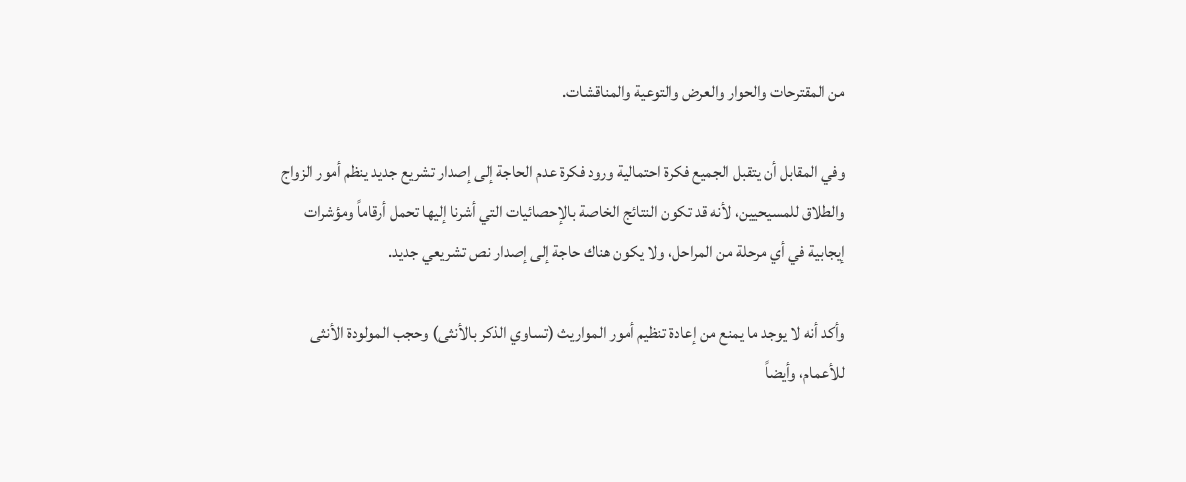من المقترحات والحوار والعرض والتوعية والمناقشات.

وفي المقابل أن يتقبل الجميع فكرة احتمالية ورود فكرة عدم الحاجة إلى إصدار تشريع جديد ينظم أمور الزواج والطلاق للمسيحيين، لأنه قد تكون النتائج الخاصة بالإحصائيات التي أشرنا إليها تحمل أرقاماً ومؤشرات إيجابية في أي مرحلة من المراحل، ولا يكون هناك حاجة إلى إصدار نص تشريعي جديد.

وأكد أنه لا يوجد ما يمنع من إعادة تنظيم أمور المواريث (تساوي الذكر بالأنثى) وحجب المولودة الأنثى للأعمام، وأيضاً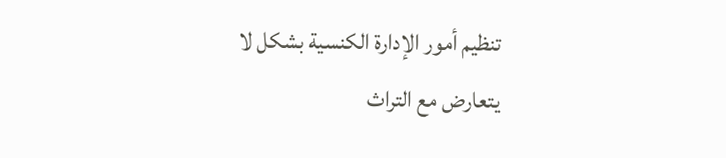تنظيم أمور الإدارة الكنسية بشكل لا يتعارض مع التراث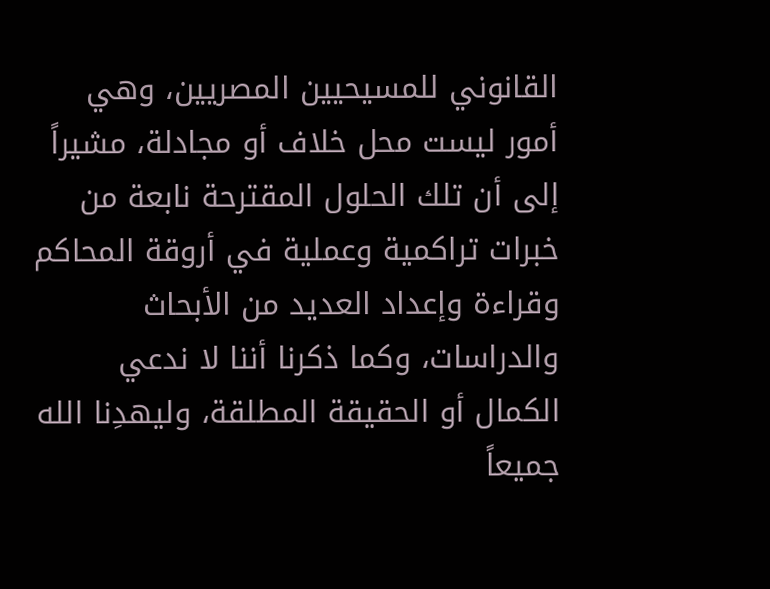القانوني للمسيحيين المصريين، وهي أمور ليست محل خلاف أو مجادلة، مشيراً إلى أن تلك الحلول المقترحة نابعة من خبرات تراكمية وعملية في أروقة المحاكم وقراءة وإعداد العديد من الأبحاث والدراسات، وكما ذكرنا أننا لا ندعي الكمال أو الحقيقة المطلقة، وليهدِنا الله جميعاً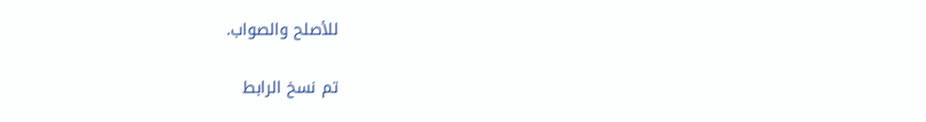للأصلح والصواب.

تم نسخ الرابط